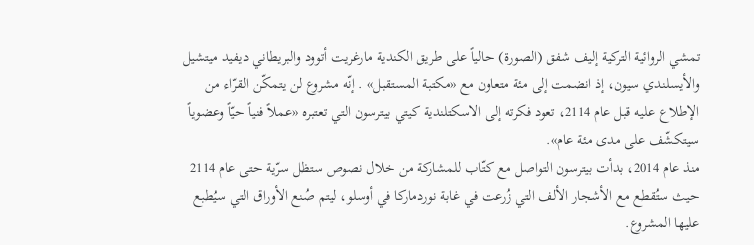تمشي الروائية التركية إليف شفق (الصورة) حالياً على طريق الكندية مارغريت أتوود والبريطاني ديفيد ميتشيل والأيسلندي سيون، إذ انضمت إلى مئة متعاون مع «مكتبة المستقبل» . إنّه مشروع لن يتمكّن القرّاء من الإطلاع عليه قبل عام 2114، تعود فكرته إلى الاسكتلندية كيتي بيترسون التي تعتبره «عملاً فنياً حيّاً وعضوياً سيتكشّف على مدى مئة عام».
منذ عام 2014، بدأت بيترسون التواصل مع كتّاب للمشاركة من خلال نصوص ستظل سرّية حتى عام 2114 حيث ستُقطع مع الأشجار الألف التي زُرعت في غابة نوردماركا في أوسلو، ليتم صُنع الأوراق التي سيُطبع عليها المشروع.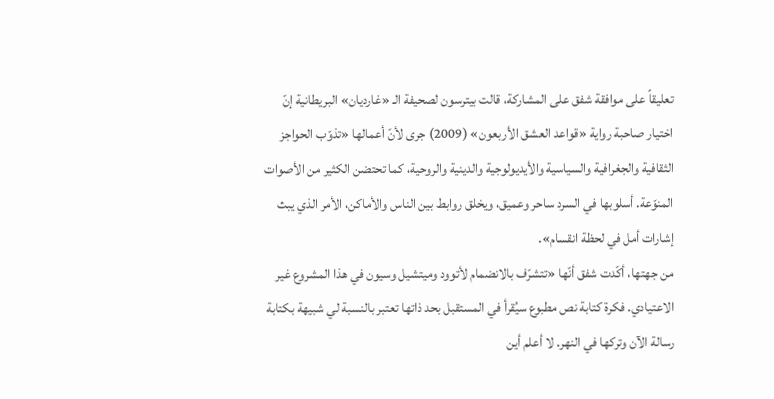تعليقاً على موافقة شفق على المشاركة، قالت بيترسون لصحيفة الـ «غارديان» البريطانية إنّ اختيار صاحبة رواية «قواعد العشق الأربعون» (2009) جرى لأنّ أعمالها «تذوّب الحواجز الثقافية والجغرافية والسياسية والأيديولوجية والدينية والروحية، كما تحتضن الكثير من الأصوات المنوّعة. أسلوبها في السرد ساحر وعميق، ويخلق روابط بين الناس والأماكن، الأمر الذي يبث إشارات أمل في لحظة انقسام».
من جهتها، أكّدت شفق أنّها «تتشرّف بالانضمام لأتوود وميتشيل وسيون في هذا المشروع غير الاعتيادي. فكرة كتابة نص مطبوع سيُقرأ في المستقبل بحد ذاتها تعتبر بالنسبة لي شبيهة بكتابة رسالة الآن وتركها في النهر. لا أعلم أين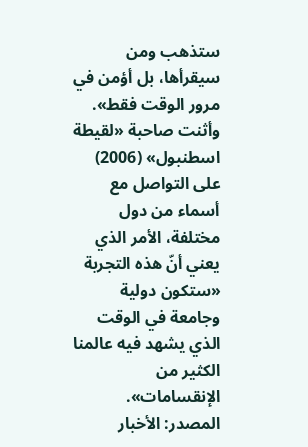ستذهب ومن سيقرأها، بل أؤمن في مرور الوقت فقط». وأثنت صاحبة «لقيطة اسطنبول» (2006) على التواصل مع أسماء من دول مختلفة، الأمر الذي يعني أنّ هذه التجربة «ستكون دولية وجامعة في الوقت الذي يشهد فيه عالمنا الكثير من الإنقسامات».
المصدر: الأخبار